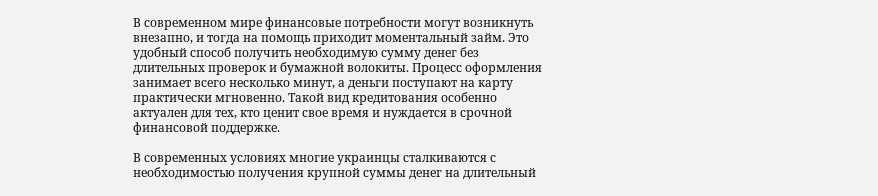В современном мире финансовые потребности могут возникнуть внезапно, и тогда на помощь приходит моментальный займ. Это удобный способ получить необходимую сумму денег без длительных проверок и бумажной волокиты. Процесс оформления занимает всего несколько минут, а деньги поступают на карту практически мгновенно. Такой вид кредитования особенно актуален для тех, кто ценит свое время и нуждается в срочной финансовой поддержке.

В современных условиях многие украинцы сталкиваются с необходимостью получения крупной суммы денег на длительный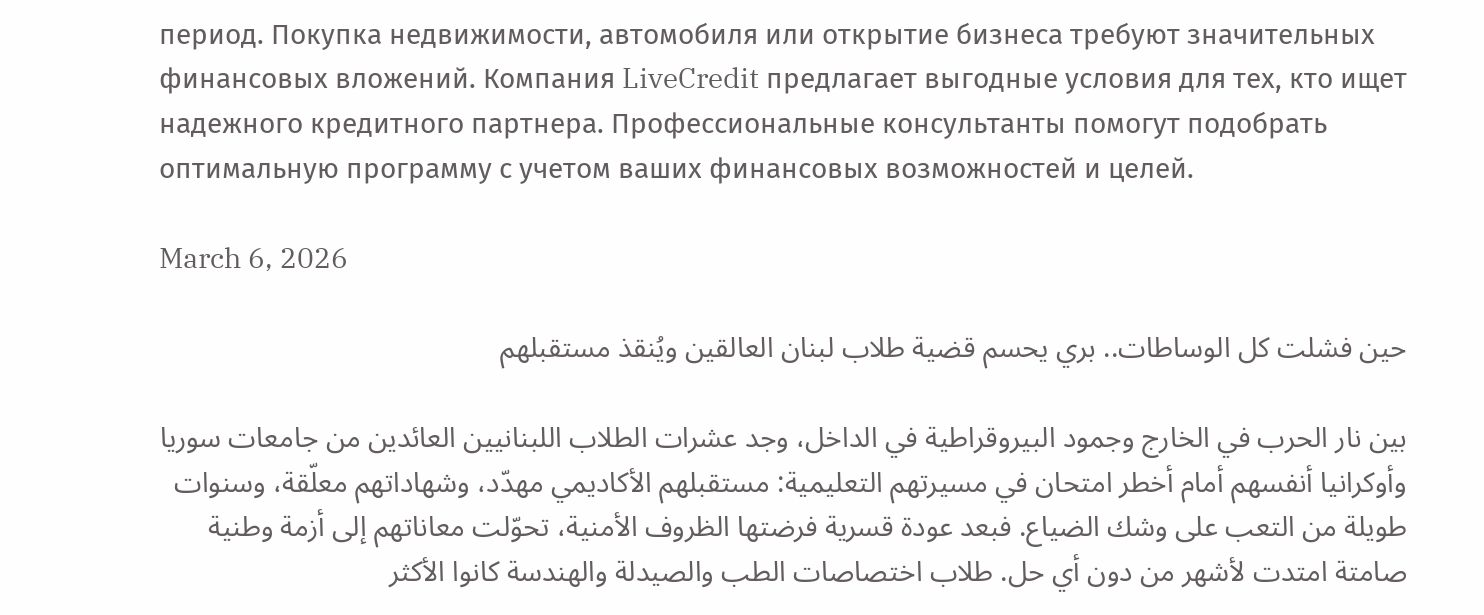период. Покупка недвижимости, автомобиля или открытие бизнеса требуют значительных финансовых вложений. Компания LiveCredit предлагает выгодные условия для тех, кто ищет надежного кредитного партнера. Профессиональные консультанты помогут подобрать оптимальную программу с учетом ваших финансовых возможностей и целей.

March 6, 2026

حين فشلت كل الوساطات.. بري يحسم قضية طلاب لبنان العالقين ويُنقذ مستقبلهم

بين نار الحرب في الخارج وجمود البيروقراطية في الداخل، وجد عشرات الطلاب اللبنانيين العائدين من جامعات سوريا وأوكرانيا أنفسهم أمام أخطر امتحان في مسيرتهم التعليمية: مستقبلهم الأكاديمي مهدّد، وشهاداتهم معلّقة، وسنوات طويلة من التعب على وشك الضياع. فبعد عودة قسرية فرضتها الظروف الأمنية، تحوّلت معاناتهم إلى أزمة وطنية صامتة امتدت لأشهر من دون أي حل. طلاب اختصاصات الطب والصيدلة والهندسة كانوا الأكثر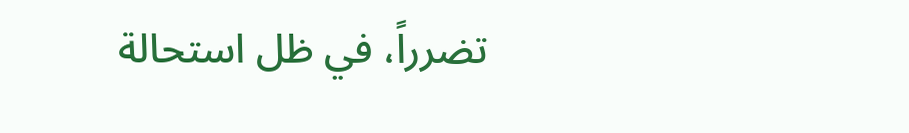تضرراً، في ظل استحالة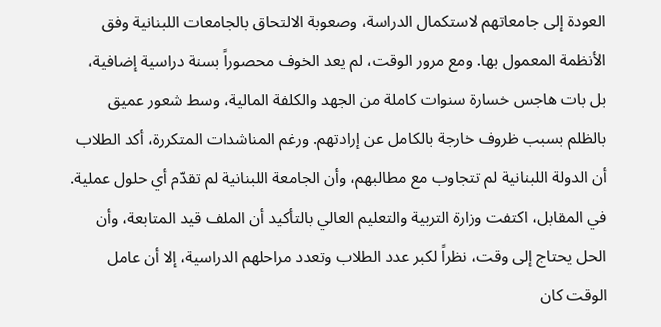العودة إلى جامعاتهم لاستكمال الدراسة، وصعوبة الالتحاق بالجامعات اللبنانية وفق الأنظمة المعمول بها. ومع مرور الوقت، لم يعد الخوف محصوراً بسنة دراسية إضافية، بل بات هاجس خسارة سنوات كاملة من الجهد والكلفة المالية، وسط شعور عميق بالظلم بسبب ظروف خارجة بالكامل عن إرادتهم. ورغم المناشدات المتكررة، أكد الطلاب أن الدولة اللبنانية لم تتجاوب مع مطالبهم، وأن الجامعة اللبنانية لم تقدّم أي حلول عملية. في المقابل، اكتفت وزارة التربية والتعليم العالي بالتأكيد أن الملف قيد المتابعة، وأن الحل يحتاج إلى وقت، نظراً لكبر عدد الطلاب وتعدد مراحلهم الدراسية، إلا أن عامل الوقت كان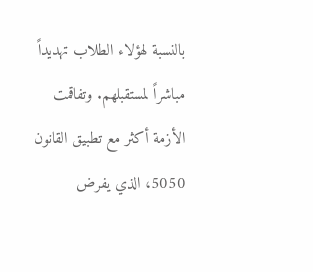بالنسبة لهؤلاء الطلاب تهديداً مباشراً لمستقبلهم. وتفاقمت الأزمة أكثر مع تطبيق القانون 5050، الذي يفرض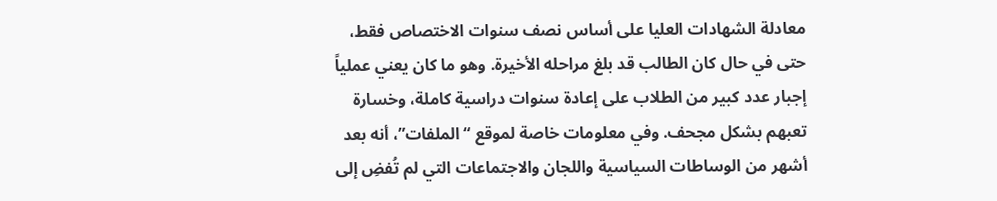معادلة الشهادات العليا على أساس نصف سنوات الاختصاص فقط، حتى في حال كان الطالب قد بلغ مراحله الأخيرة. وهو ما كان يعني عملياً إجبار عدد كبير من الطلاب على إعادة سنوات دراسية كاملة، وخسارة تعبهم بشكل مجحف. وفي معلومات خاصة لموقع “الملفات”، أنه بعد أشهر من الوساطات السياسية واللجان والاجتماعات التي لم تُفضِ إلى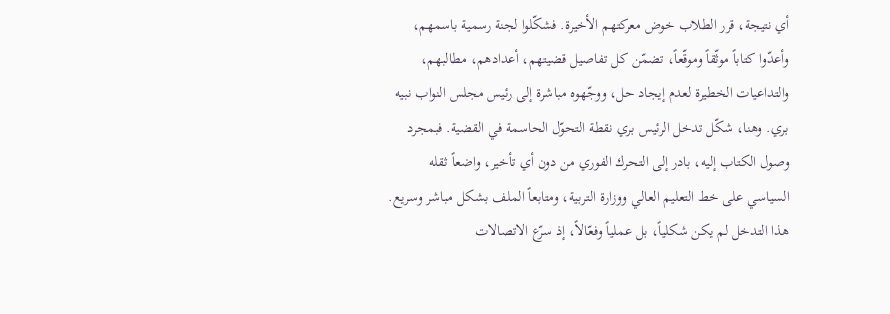أي نتيجة، قرر الطلاب خوض معركتهم الأخيرة. فشكّلوا لجنة رسمية باسمهم، وأعدّوا كتاباً موثّقاً وموقّعاً، تضمّن كل تفاصيل قضيتهم، أعدادهم، مطالبهم، والتداعيات الخطيرة لعدم إيجاد حل، ووجّهوه مباشرة إلى رئيس مجلس النواب نبيه بري. وهنا، شكّل تدخل الرئيس بري نقطة التحوّل الحاسمة في القضية. فبمجرد وصول الكتاب إليه، بادر إلى التحرك الفوري من دون أي تأخير، واضعاً ثقله السياسي على خط التعليم العالي ووزارة التربية، ومتابعاً الملف بشكل مباشر وسريع. هذا التدخل لم يكن شكلياً، بل عملياً وفعّالاً، إذ سرّع الاتصالات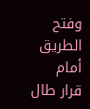وفتح الطريق أمام قرار طال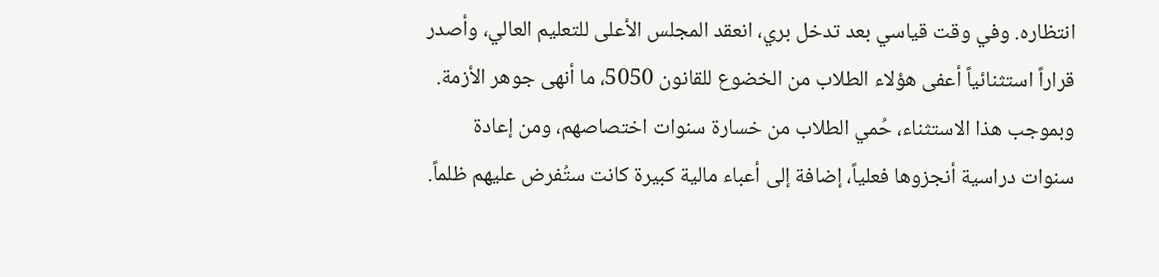انتظاره. وفي وقت قياسي بعد تدخل بري، انعقد المجلس الأعلى للتعليم العالي، وأصدر قراراً استثنائياً أعفى هؤلاء الطلاب من الخضوع للقانون 5050، ما أنهى جوهر الأزمة. وبموجب هذا الاستثناء، حُمي الطلاب من خسارة سنوات اختصاصهم، ومن إعادة سنوات دراسية أنجزوها فعلياً، إضافة إلى أعباء مالية كبيرة كانت ستُفرض عليهم ظلماً.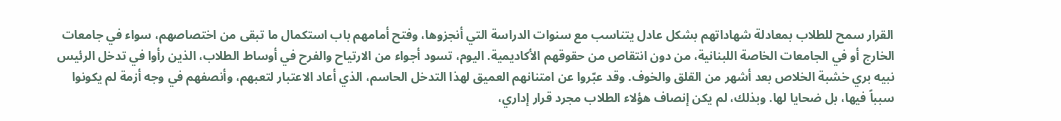القرار سمح للطلاب بمعادلة شهاداتهم بشكل عادل يتناسب مع سنوات الدراسة التي أنجزوها، وفتح أمامهم باب استكمال ما تبقى من اختصاصهم، سواء في جامعات الخارج أو في الجامعات الخاصة اللبنانية، من دون انتقاص من حقوقهم الأكاديمية. اليوم، تسود أجواء من الارتياح والفرح في أوساط الطلاب، الذين رأوا في تدخل الرئيس نبيه بري خشبة الخلاص بعد أشهر من القلق والخوف. وقد عبّروا عن امتنانهم العميق لهذا التدخل الحاسم، الذي أعاد الاعتبار لتعبهم، وأنصفهم في وجه أزمة لم يكونوا سبباً فيها، بل ضحايا لها. وبذلك، لم يكن إنصاف هؤلاء الطلاب مجرد قرار إداري،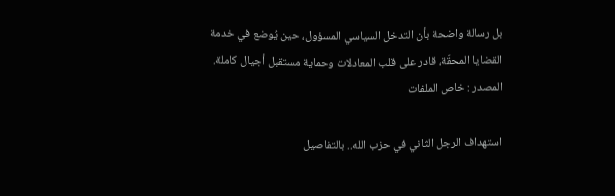بل رسالة واضحة بأن التدخل السياسي المسؤول، حين يُوضع في خدمة القضايا المحقّة، قادر على قلب المعادلات وحماية مستقبل أجيال كاملة.   المصدر : خاص الملفات

استهداف الرجل الثاني في حزب الله.. بالتفاصيل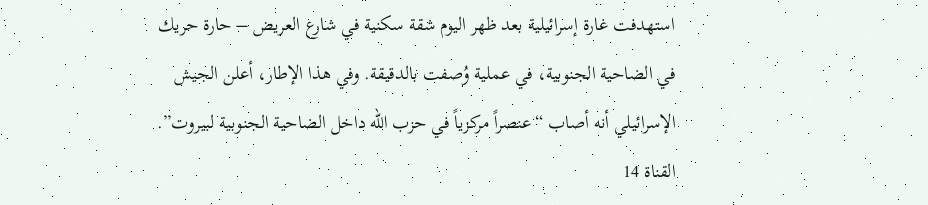استهدفت غارة إسرائيلية بعد ظهر اليوم شقة سكنية في شارع العريض – حارة حريك في الضاحية الجنوبية، في عملية وُصفت بالدقيقة. وفي هذا الإطار، أعلن الجيش الإسرائيلي أنه أصاب “عنصراً مركزياً في حزب الله داخل الضاحية الجنوبية لبيروت”. القناة 14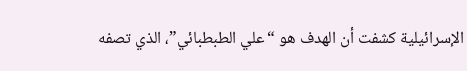الإسرائيلية كشفت أن الهدف هو “علي الطبطبائي”، الذي تصفه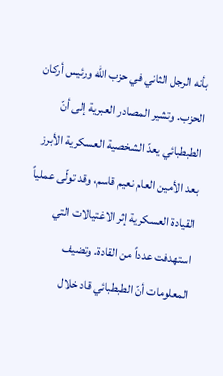بأنه الرجل الثاني في حزب الله ورئيس أركان الحزب. وتشير المصادر العبرية إلى أنّ الطبطبائي يعدّ الشخصية العسكرية الأبرز بعد الأمين العام نعيم قاسم، وقد تولّى عملياً القيادة العسكرية إثر الاغتيالات التي استهدفت عدداً من القادة. وتضيف المعلومات أنّ الطبطبائي قاد خلال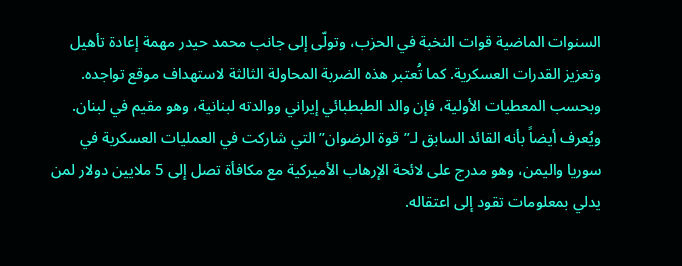السنوات الماضية قوات النخبة في الحزب، وتولّى إلى جانب محمد حيدر مهمة إعادة تأهيل وتعزيز القدرات العسكرية. كما تُعتبر هذه الضربة المحاولة الثالثة لاستهداف موقع تواجده. وبحسب المعطيات الأولية، فإن والد الطبطبائي إيراني ووالدته لبنانية، وهو مقيم في لبنان. ويُعرف أيضاً بأنه القائد السابق لـ”قوة الرضوان” التي شاركت في العمليات العسكرية في سوريا واليمن، وهو مدرج على لائحة الإرهاب الأميركية مع مكافأة تصل إلى 5 ملايين دولار لمن يدلي بمعلومات تقود إلى اعتقاله.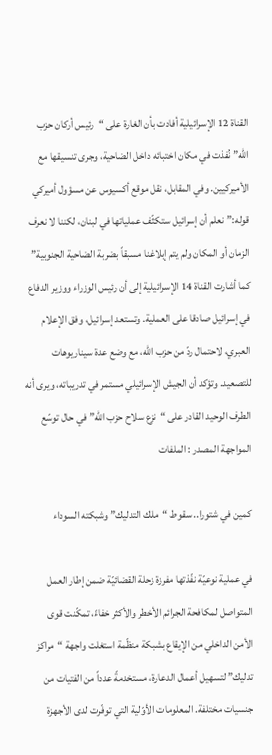القناة 12 الإسرائيلية أفادت بأن الغارة على “رئيس أركان حزب الله” نُفذت في مكان اختبائه داخل الضاحية، وجرى تنسيقها مع الأميركيين. وفي المقابل، نقل موقع أكسيوس عن مسؤول أميركي قوله:”نعلم أن إسرائيل ستكثّف عملياتها في لبنان، لكننا لا نعرف الزمان أو المكان ولم يتم إبلاغنا مسبقاً بضربة الضاحية الجنوبية” كما أشارت القناة 14 الإسرائيلية إلى أن رئيس الوزراء ووزير الدفاع في إسرائيل صادقا على العملية. وتستعد إسرائيل، وفق الإعلام العبري، لاحتمال ردّ من حزب الله، مع وضع عدة سيناريوهات للتصعيد. وتؤكد أن الجيش الإسرائيلي مستمر في تدريباته، ويرى أنه الطرف الوحيد القادر على “نزع سلاح حزب الله” في حال توسّع المواجهة المصدر : الملفات

كمين في شتورا.. سقوط “ملك التدليك” وشبكته السوداء

في عملية نوعيّة نفّذتها مفرزة زحلة القضائيّة ضمن إطار العمل المتواصل لمكافحة الجرائم الأخطر والأكثر خفاءً، تمكّنت قوى الأمن الداخلي من الإيقاع بشبكة منظّمة استغلت واجهة “مراكز تدليك” لتسهيل أعمال الدعارة، مستخدمةً عدداً من الفتيات من جنسيات مختلفة. المعلومات الأوّلية التي توفّرت لدى الأجهزة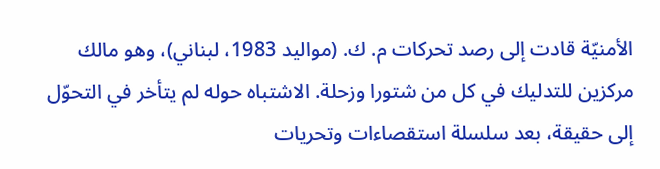الأمنيّة قادت إلى رصد تحركات م. ك. (مواليد 1983، لبناني)، وهو مالك مركزين للتدليك في كل من شتورا وزحلة. الاشتباه حوله لم يتأخر في التحوّل إلى حقيقة، بعد سلسلة استقصاءات وتحريات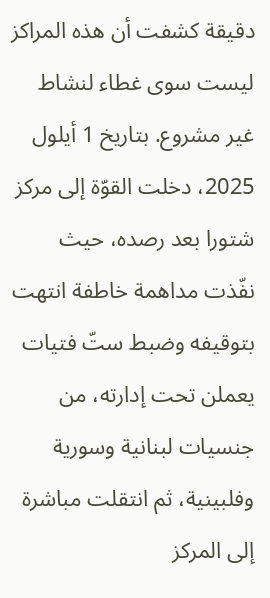دقيقة كشفت أن هذه المراكز ليست سوى غطاء لنشاط غير مشروع. بتاريخ 1 أيلول 2025، دخلت القوّة إلى مركز شتورا بعد رصده، حيث نفّذت مداهمة خاطفة انتهت بتوقيفه وضبط ستّ فتيات يعملن تحت إدارته، من جنسيات لبنانية وسورية وفلبينية، ثم انتقلت مباشرة إلى المركز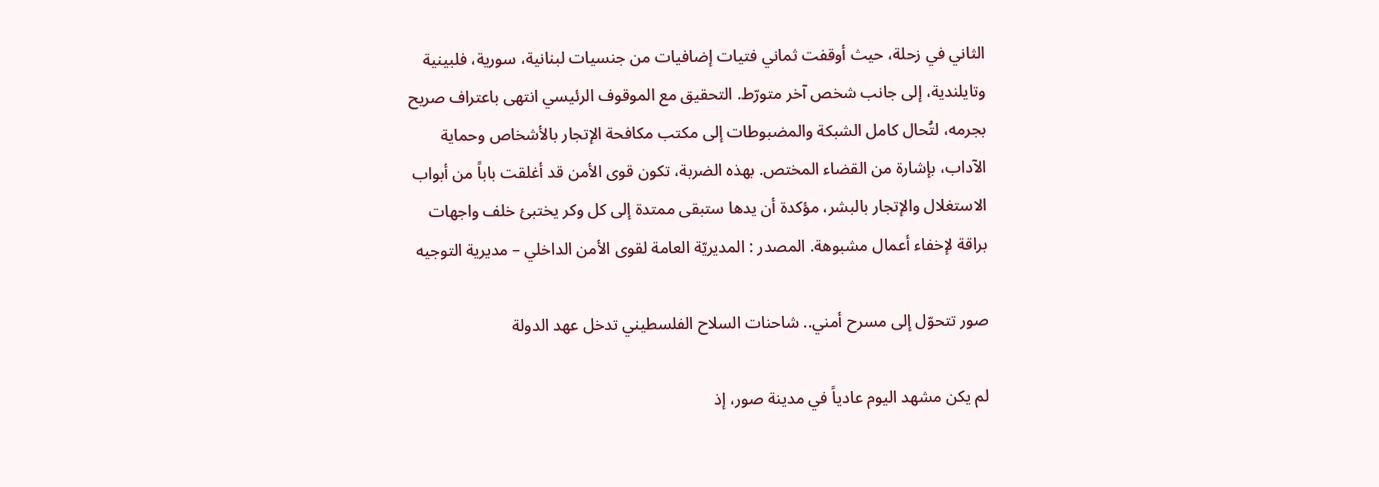الثاني في زحلة، حيث أوقفت ثماني فتيات إضافيات من جنسيات لبنانية، سورية، فلبينية وتايلندية، إلى جانب شخص آخر متورّط. التحقيق مع الموقوف الرئيسي انتهى باعتراف صريح بجرمه، لتُحال كامل الشبكة والمضبوطات إلى مكتب مكافحة الإتجار بالأشخاص وحماية الآداب، بإشارة من القضاء المختص. بهذه الضربة، تكون قوى الأمن قد أغلقت باباً من أبواب الاستغلال والإتجار بالبشر، مؤكدة أن يدها ستبقى ممتدة إلى كل وكر يختبئ خلف واجهات براقة لإخفاء أعمال مشبوهة. المصدر : المديريّة العامة لقوى الأمن الداخلي – مديرية التوجيه

صور تتحوّل إلى مسرح أمني.. شاحنات السلاح الفلسطيني تدخل عهد الدولة

لم يكن مشهد اليوم عادياً في مدينة صور، إذ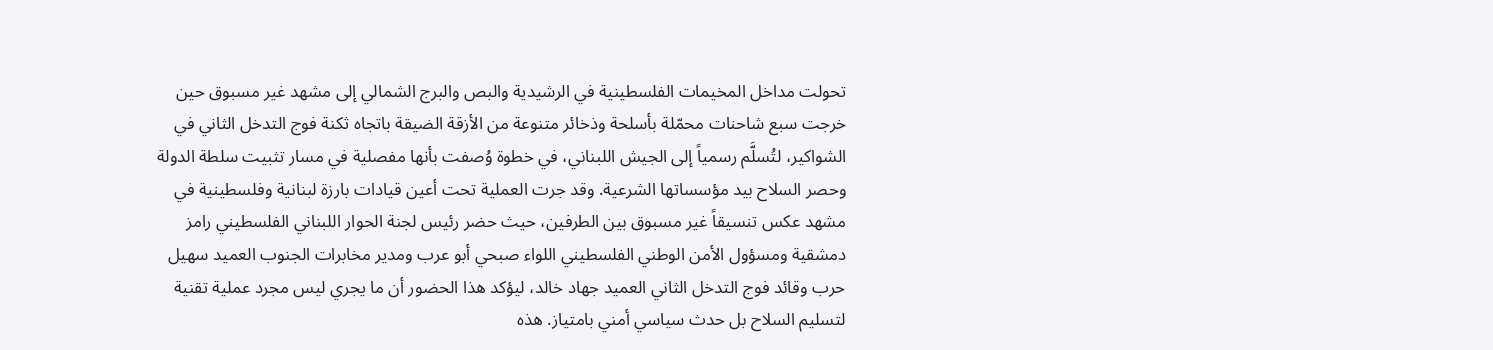تحولت مداخل المخيمات الفلسطينية في الرشيدية والبص والبرج الشمالي إلى مشهد غير مسبوق حين خرجت سبع شاحنات محمّلة بأسلحة وذخائر متنوعة من الأزقة الضيقة باتجاه ثكنة فوج التدخل الثاني في الشواكير، لتُسلَّم رسمياً إلى الجيش اللبناني، في خطوة وُصفت بأنها مفصلية في مسار تثبيت سلطة الدولة وحصر السلاح بيد مؤسساتها الشرعية. وقد جرت العملية تحت أعين قيادات بارزة لبنانية وفلسطينية في مشهد عكس تنسيقاً غير مسبوق بين الطرفين، حيث حضر رئيس لجنة الحوار اللبناني الفلسطيني رامز دمشقية ومسؤول الأمن الوطني الفلسطيني اللواء صبحي أبو عرب ومدير مخابرات الجنوب العميد سهيل حرب وقائد فوج التدخل الثاني العميد جهاد خالد، ليؤكد هذا الحضور أن ما يجري ليس مجرد عملية تقنية لتسليم السلاح بل حدث سياسي أمني بامتياز. هذه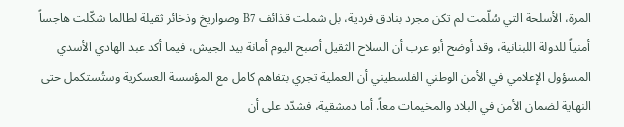المرة، الأسلحة التي سُلّمت لم تكن مجرد بنادق فردية، بل شملت قذائف B7 وصواريخ وذخائر ثقيلة لطالما شكّلت هاجساً أمنياً للدولة اللبنانية، وقد أوضح أبو عرب أن السلاح الثقيل أصبح اليوم أمانة بيد الجيش، فيما أكد عبد الهادي الأسدي المسؤول الإعلامي في الأمن الوطني الفلسطيني أن العملية تجري بتفاهم كامل مع المؤسسة العسكرية وستُستكمل حتى النهاية لضمان الأمن في البلاد والمخيمات معاً. أما دمشقية، فشدّد على أن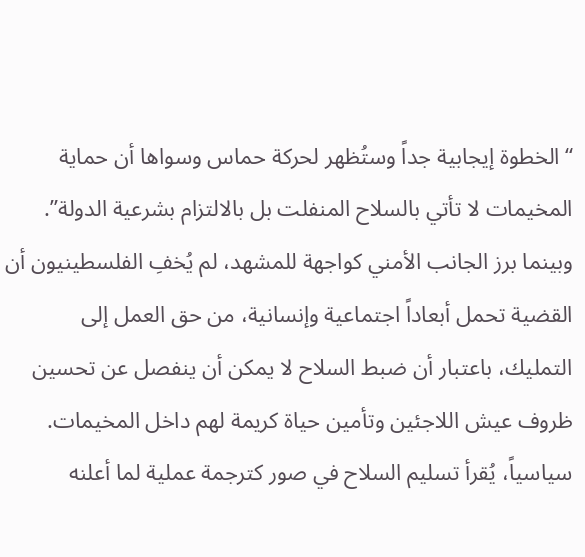“الخطوة إيجابية جداً وستُظهر لحركة حماس وسواها أن حماية المخيمات لا تأتي بالسلاح المنفلت بل بالالتزام بشرعية الدولة”. وبينما برز الجانب الأمني كواجهة للمشهد، لم يُخفِ الفلسطينيون أن القضية تحمل أبعاداً اجتماعية وإنسانية، من حق العمل إلى التمليك، باعتبار أن ضبط السلاح لا يمكن أن ينفصل عن تحسين ظروف عيش اللاجئين وتأمين حياة كريمة لهم داخل المخيمات. سياسياً، يُقرأ تسليم السلاح في صور كترجمة عملية لما أعلنه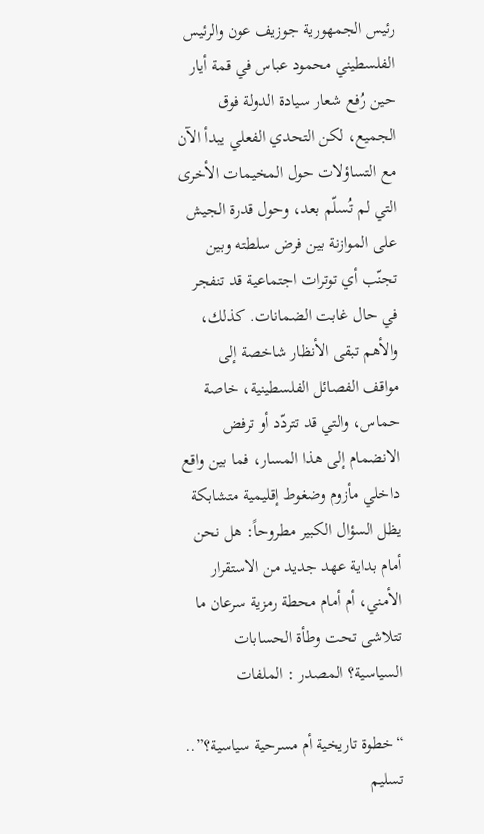رئيس الجمهورية جوزيف عون والرئيس الفلسطيني محمود عباس في قمة أيار حين رُفع شعار سيادة الدولة فوق الجميع، لكن التحدي الفعلي يبدأ الآن مع التساؤلات حول المخيمات الأخرى التي لم تُسلّم بعد، وحول قدرة الجيش على الموازنة بين فرض سلطته وبين تجنّب أي توترات اجتماعية قد تنفجر في حال غابت الضمانات. كذلك، والأهم تبقى الأنظار شاخصة إلى مواقف الفصائل الفلسطينية، خاصة حماس، والتي قد تتردّد أو ترفض الانضمام إلى هذا المسار، فما بين واقع داخلي مأزوم وضغوط إقليمية متشابكة يظل السؤال الكبير مطروحاً: هل نحن أمام بداية عهد جديد من الاستقرار الأمني، أم أمام محطة رمزية سرعان ما تتلاشى تحت وطأة الحسابات السياسية؟ المصدر : الملفات

“خطوة تاريخية أم مسرحية سياسية؟”.. تسليم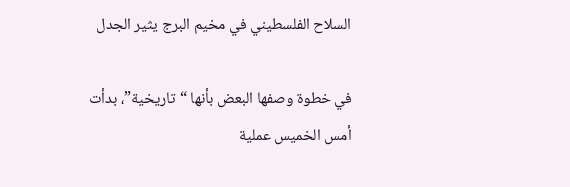السلاح الفلسطيني في مخيم البرج يثير الجدل

في خطوة وصفها البعض بأنها “تاريخية”، بدأت أمس الخميس عملية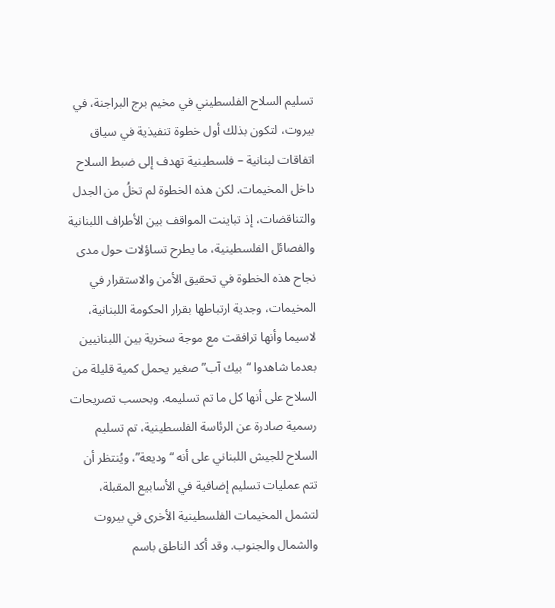تسليم السلاح الفلسطيني في مخيم برج البراجنة، في بيروت، لتكون بذلك أول خطوة تنفيذية في سياق اتفاقات لبنانية – فلسطينية تهدف إلى ضبط السلاح داخل المخيمات. لكن هذه الخطوة لم تخلُ من الجدل والتناقضات، إذ تباينت المواقف بين الأطراف اللبنانية والفصائل الفلسطينية، ما يطرح تساؤلات حول مدى نجاح هذه الخطوة في تحقيق الأمن والاستقرار في المخيمات، وجدية ارتباطها بقرار الحكومة اللبنانية، لاسيما وأنها ترافقت مع موجة سخرية بين اللبنانيين بعدما شاهدوا “بيك آب” صغير يحمل كمية قليلة من السلاح على أنها كل ما تم تسليمه. وبحسب تصريحات رسمية صادرة عن الرئاسة الفلسطينية، تم تسليم السلاح للجيش اللبناني على أنه “وديعة”، ويُنتظر أن تتم عمليات تسليم إضافية في الأسابيع المقبلة، لتشمل المخيمات الفلسطينية الأخرى في بيروت والشمال والجنوب. وقد أكد الناطق باسم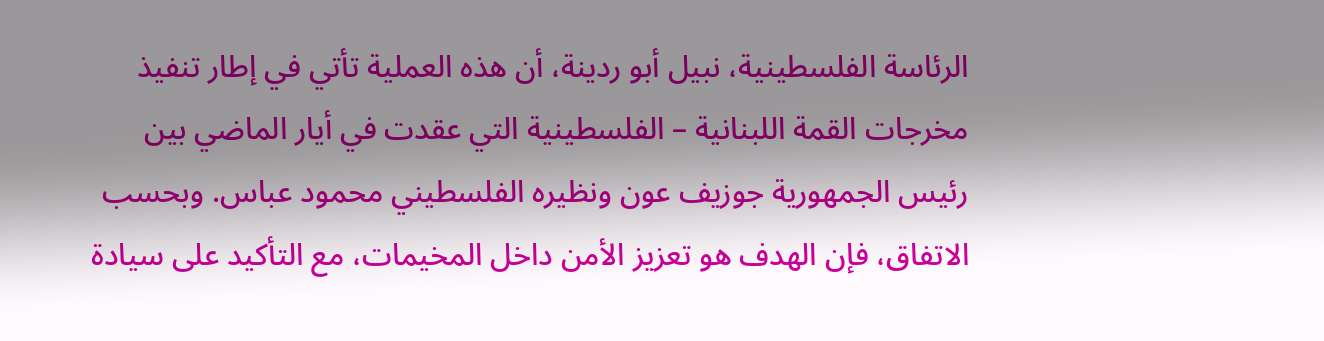الرئاسة الفلسطينية، نبيل أبو ردينة، أن هذه العملية تأتي في إطار تنفيذ مخرجات القمة اللبنانية – الفلسطينية التي عقدت في أيار الماضي بين رئيس الجمهورية جوزيف عون ونظيره الفلسطيني محمود عباس. وبحسب الاتفاق، فإن الهدف هو تعزيز الأمن داخل المخيمات، مع التأكيد على سيادة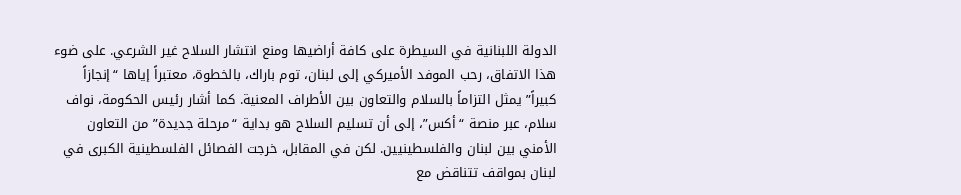الدولة اللبنانية في السيطرة على كافة أراضيها ومنع انتشار السلاح غير الشرعي. على ضوء هذا الاتفاق، رحب الموفد الأميركي إلى لبنان، توم باراك، بالخطوة، معتبراً إياها “إنجازاً كبيراً” يمثل التزاماً بالسلام والتعاون بين الأطراف المعنية. كما أشار رئيس الحكومة، نواف سلام، عبر منصة “أكس”، إلى أن تسليم السلاح هو بداية “مرحلة جديدة” من التعاون الأمني بين لبنان والفلسطينيين. لكن في المقابل، خرجت الفصائل الفلسطينية الكبرى في لبنان بمواقف تتناقض مع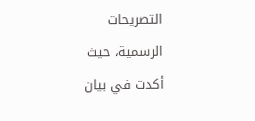التصريحات الرسمية، حيث أكدت في بيان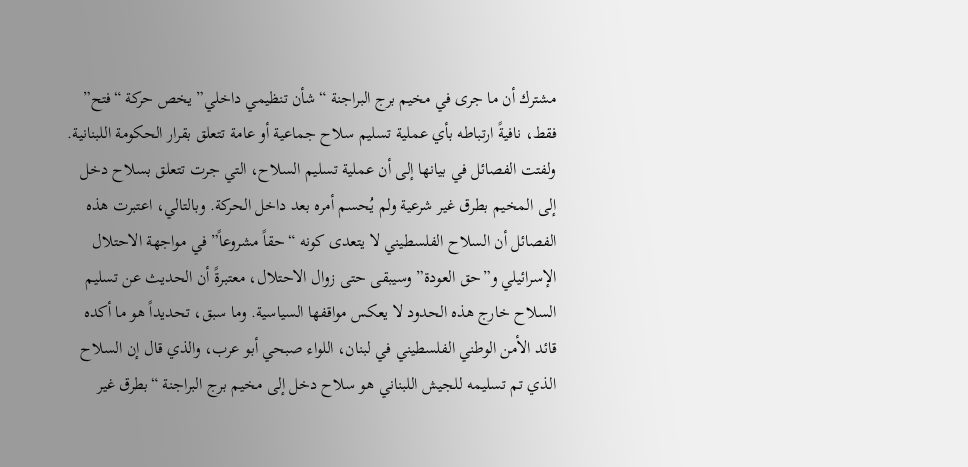مشترك أن ما جرى في مخيم برج البراجنة “شأن تنظيمي داخلي” يخص حركة “فتح” فقط، نافيةً ارتباطه بأي عملية تسليم سلاح جماعية أو عامة تتعلق بقرار الحكومة اللبنانية. ولفتت الفصائل في بيانها إلى أن عملية تسليم السلاح، التي جرت تتعلق بسلاح دخل إلى المخيم بطرق غير شرعية ولم يُحسم أمره بعد داخل الحركة. وبالتالي، اعتبرت هذه الفصائل أن السلاح الفلسطيني لا يتعدى كونه “حقاً مشروعاً” في مواجهة الاحتلال الإسرائيلي و”حق العودة” وسيبقى حتى زوال الاحتلال، معتبرةً أن الحديث عن تسليم السلاح خارج هذه الحدود لا يعكس مواقفها السياسية. وما سبق، تحديداً هو ما أكده قائد الأمن الوطني الفلسطيني في لبنان، اللواء صبحي أبو عرب، والذي قال إن السلاح الذي تم تسليمه للجيش اللبناني هو سلاح دخل إلى مخيم برج البراجنة “بطرق غير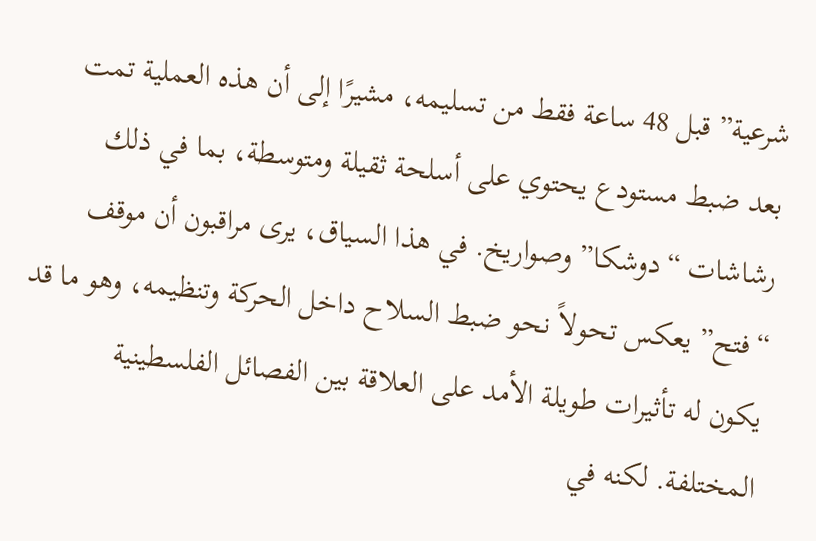شرعية” قبل 48 ساعة فقط من تسليمه، مشيرًا إلى أن هذه العملية تمت بعد ضبط مستودع يحتوي على أسلحة ثقيلة ومتوسطة، بما في ذلك رشاشات “دوشكا” وصواريخ. في هذا السياق، يرى مراقبون أن موقف “فتح” يعكس تحولاً نحو ضبط السلاح داخل الحركة وتنظيمه، وهو ما قد يكون له تأثيرات طويلة الأمد على العلاقة بين الفصائل الفلسطينية المختلفة. لكنه في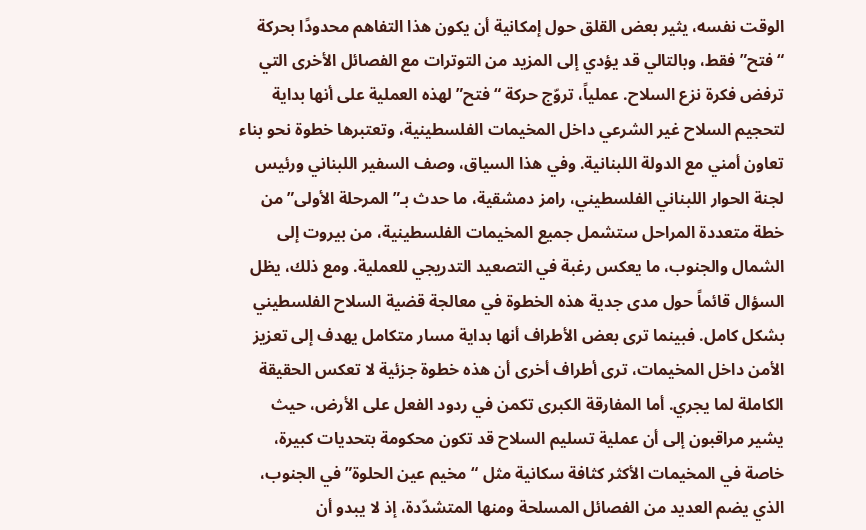الوقت نفسه، يثير بعض القلق حول إمكانية أن يكون هذا التفاهم محدودًا بحركة “فتح” فقط، وبالتالي قد يؤدي إلى المزيد من التوترات مع الفصائل الأخرى التي ترفض فكرة نزع السلاح. عملياً، تروّج حركة “فتح” لهذه العملية على أنها بداية لتحجيم السلاح غير الشرعي داخل المخيمات الفلسطينية، وتعتبرها خطوة نحو بناء تعاون أمني مع الدولة اللبنانية. وفي هذا السياق، وصف السفير اللبناني ورئيس لجنة الحوار اللبناني الفلسطيني، رامز دمشقية، ما حدث بـ”المرحلة الأولى” من خطة متعددة المراحل ستشمل جميع المخيمات الفلسطينية، من بيروت إلى الشمال والجنوب، ما يعكس رغبة في التصعيد التدريجي للعملية. ومع ذلك، يظل السؤال قائماً حول مدى جدية هذه الخطوة في معالجة قضية السلاح الفلسطيني بشكل كامل. فبينما ترى بعض الأطراف أنها بداية مسار متكامل يهدف إلى تعزيز الأمن داخل المخيمات، ترى أطراف أخرى أن هذه خطوة جزئية لا تعكس الحقيقة الكاملة لما يجري. أما المفارقة الكبرى تكمن في ردود الفعل على الأرض، حيث يشير مراقبون إلى أن عملية تسليم السلاح قد تكون محكومة بتحديات كبيرة، خاصة في المخيمات الأكثر كثافة سكانية مثل “مخيم عين الحلوة” في الجنوب، الذي يضم العديد من الفصائل المسلحة ومنها المتشدّدة، إذ لا يبدو أن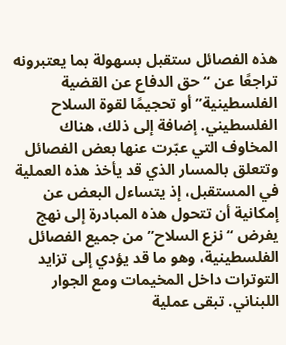هذه الفصائل ستقبل بسهولة بما يعتبرونه تراجعًا عن “حق الدفاع عن القضية الفلسطينية” أو تحجيمًا لقوة السلاح الفلسطيني. إضافة إلى ذلك، هناك المخاوف التي عبّرت عنها بعض الفصائل وتتعلق بالمسار الذي قد يأخذ هذه العملية في المستقبل، إذ يتساءل البعض عن إمكانية أن تتحول هذه المبادرة إلى نهج يفرض “نزع السلاح” من جميع الفصائل الفلسطينية، وهو ما قد يؤدي إلى تزايد التوترات داخل المخيمات ومع الجوار اللبناني. تبقى عملية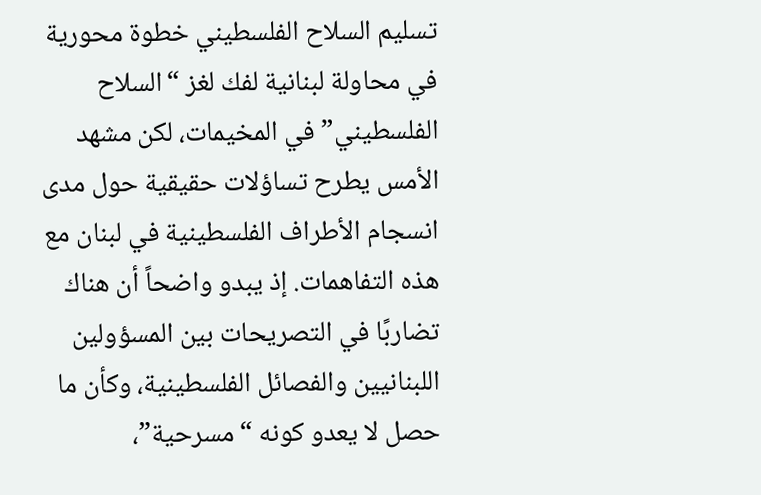تسليم السلاح الفلسطيني خطوة محورية في محاولة لبنانية لفك لغز “السلاح الفلسطيني” في المخيمات، لكن مشهد الأمس يطرح تساؤلات حقيقية حول مدى انسجام الأطراف الفلسطينية في لبنان مع هذه التفاهمات. إذ يبدو واضحاً أن هناك تضاربًا في التصريحات بين المسؤولين اللبنانيين والفصائل الفلسطينية، وكأن ما حصل لا يعدو كونه “مسرحية”،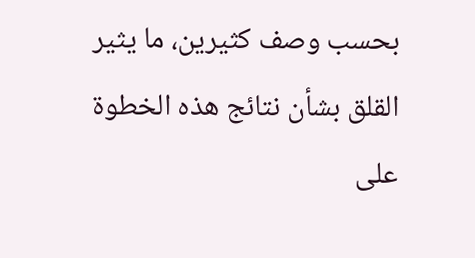بحسب وصف كثيرين، ما يثير القلق بشأن نتائج هذه الخطوة على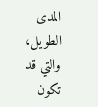المدى الطويل، والتي قد تكون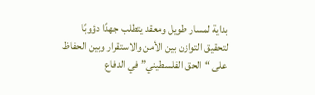بداية لمسار طويل ومعقد يتطلب جهدًا دؤوبًا لتحقيق التوازن بين الأمن والاستقرار وبين الحفاظ على “الحق الفلسطيني” في الدفاع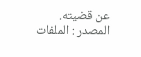عن قضيته. المصدر : الملفات